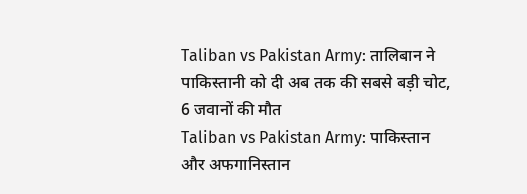Taliban vs Pakistan Army: तालिबान ने पाकिस्तानी को दी अब तक की सबसे बड़ी चोट, 6 जवानों की मौत
Taliban vs Pakistan Army: पाकिस्तान और अफगानिस्तान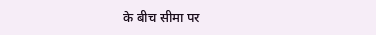के बीच सीमा पर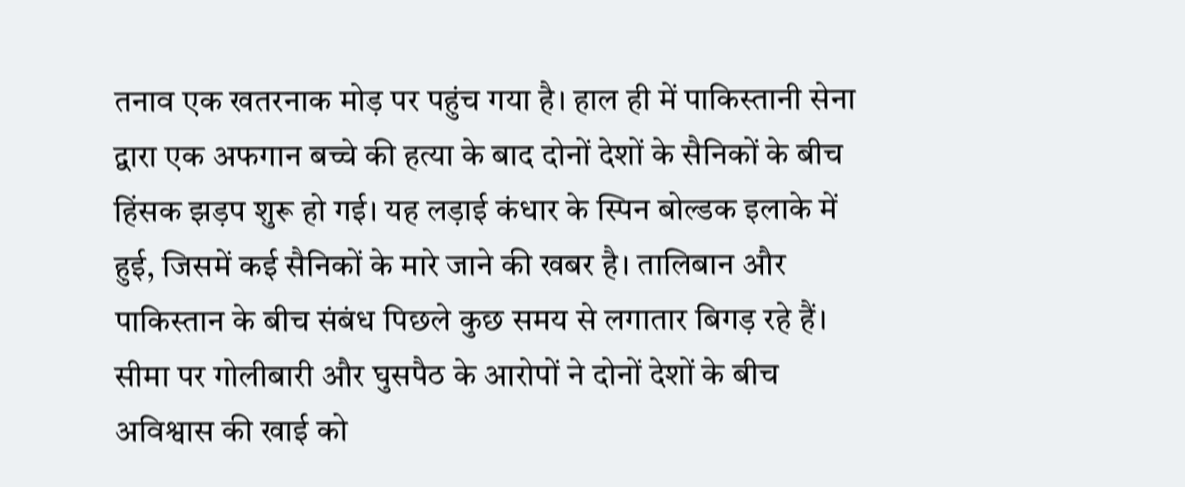तनाव एक खतरनाक मोड़ पर पहुंच गया है। हाल ही में पाकिस्तानी सेना द्वारा एक अफगान बच्चे की हत्या के बाद दोनों देशों के सैनिकों के बीच हिंसक झड़प शुरू हो गई। यह लड़ाई कंधार के स्पिन बोल्डक इलाके में हुई, जिसमें कई सैनिकों के मारे जाने की खबर है। तालिबान और पाकिस्तान के बीच संबंध पिछले कुछ समय से लगातार बिगड़ रहे हैं।
सीमा पर गोलीबारी और घुसपैठ के आरोपों ने दोनों देशों के बीच अविश्वास की खाई को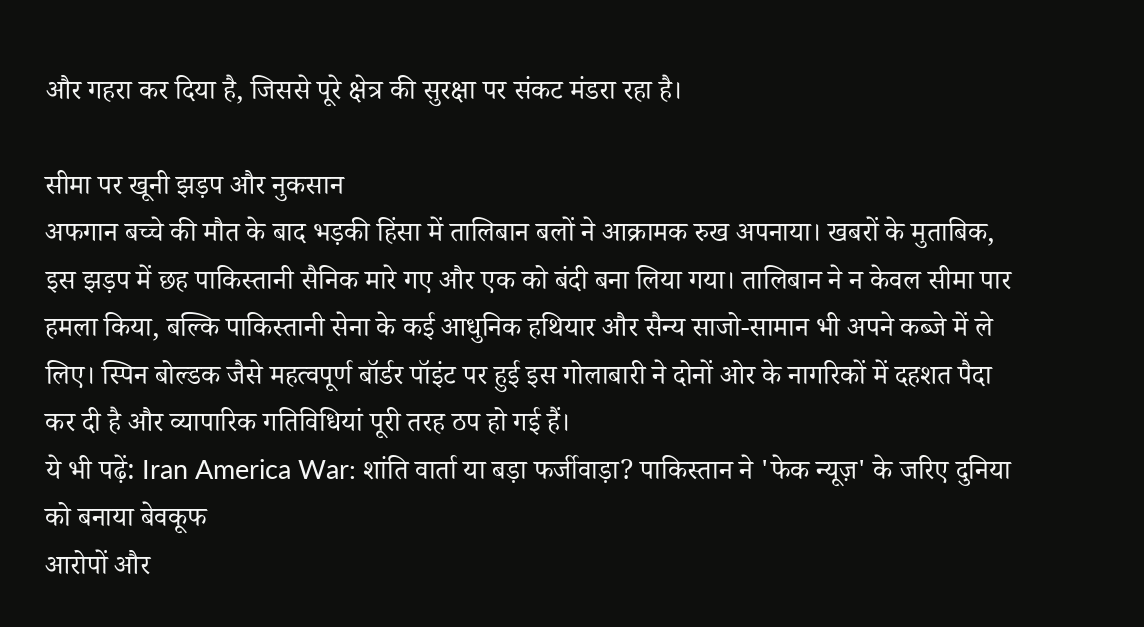और गहरा कर दिया है, जिससे पूरे क्षेत्र की सुरक्षा पर संकट मंडरा रहा है।

सीमा पर खूनी झड़प और नुकसान
अफगान बच्चे की मौत के बाद भड़की हिंसा में तालिबान बलों ने आक्रामक रुख अपनाया। खबरों के मुताबिक, इस झड़प में छह पाकिस्तानी सैनिक मारे गए और एक को बंदी बना लिया गया। तालिबान ने न केवल सीमा पार हमला किया, बल्कि पाकिस्तानी सेना के कई आधुनिक हथियार और सैन्य साजो-सामान भी अपने कब्जे में ले लिए। स्पिन बोल्डक जैसे महत्वपूर्ण बॉर्डर पॉइंट पर हुई इस गोलाबारी ने दोनों ओर के नागरिकों में दहशत पैदा कर दी है और व्यापारिक गतिविधियां पूरी तरह ठप हो गई हैं।
ये भी पढ़ें: Iran America War: शांति वार्ता या बड़ा फर्जीवाड़ा? पाकिस्तान ने 'फेक न्यूज़' के जरिए दुनिया को बनाया बेवकूफ
आरोपों और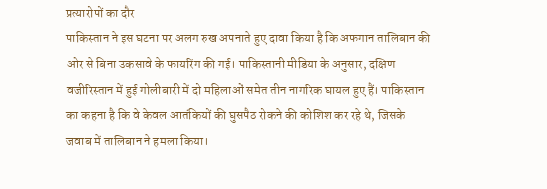प्रत्यारोपों का दौर
पाकिस्तान ने इस घटना पर अलग रुख अपनाते हुए दावा किया है कि अफगान तालिबान की ओर से बिना उकसावे के फायरिंग की गई। पाकिस्तानी मीडिया के अनुसार, दक्षिण वजीरिस्तान में हुई गोलीबारी में दो महिलाओं समेत तीन नागरिक घायल हुए हैं। पाकिस्तान का कहना है कि वे केवल आतंकियों की घुसपैठ रोकने की कोशिश कर रहे थे, जिसके जवाब में तालिबान ने हमला किया।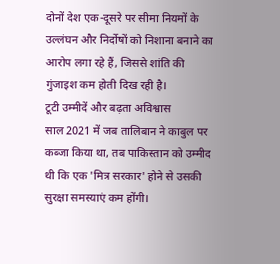दोनों देश एक-दूसरे पर सीमा नियमों के उल्लंघन और निर्दोषों को निशाना बनाने का आरोप लगा रहे हैं, जिससे शांति की गुंजाइश कम होती दिख रही है।
टूटी उम्मीदें और बढ़ता अविश्वास
साल 2021 में जब तालिबान ने काबुल पर कब्जा किया था, तब पाकिस्तान को उम्मीद थी कि एक 'मित्र सरकार' होने से उसकी सुरक्षा समस्याएं कम होंगी।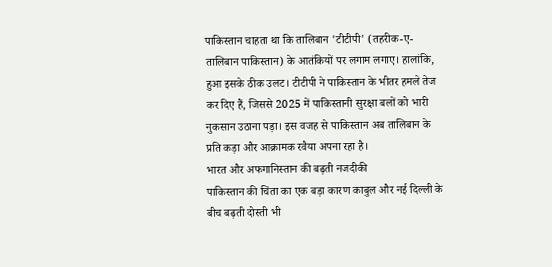पाकिस्तान चाहता था कि तालिबान 'टीटीपी' (तहरीक-ए-तालिबान पाकिस्तान) के आतंकियों पर लगाम लगाए। हालांकि, हुआ इसके ठीक उलट। टीटीपी ने पाकिस्तान के भीतर हमले तेज कर दिए हैं, जिससे 2025 में पाकिस्तानी सुरक्षा बलों को भारी नुकसान उठाना पड़ा। इस वजह से पाकिस्तान अब तालिबान के प्रति कड़ा और आक्रामक रवैया अपना रहा है।
भारत और अफगानिस्तान की बढ़ती नजदीकी
पाकिस्तान की चिंता का एक बड़ा कारण काबुल और नई दिल्ली के बीच बढ़ती दोस्ती भी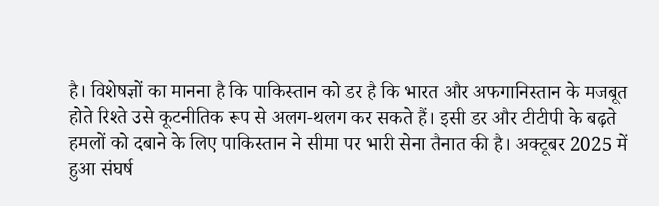है। विशेषज्ञों का मानना है कि पाकिस्तान को डर है कि भारत और अफगानिस्तान के मजबूत होते रिश्ते उसे कूटनीतिक रूप से अलग-थलग कर सकते हैं। इसी डर और टीटीपी के बढ़ते हमलों को दबाने के लिए पाकिस्तान ने सीमा पर भारी सेना तैनात की है। अक्टूबर 2025 में हुआ संघर्ष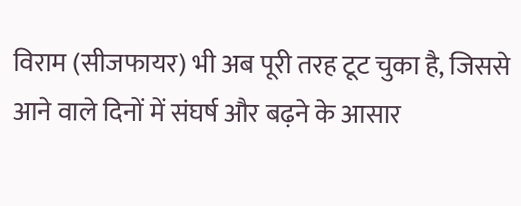विराम (सीजफायर) भी अब पूरी तरह टूट चुका है, जिससे आने वाले दिनों में संघर्ष और बढ़ने के आसार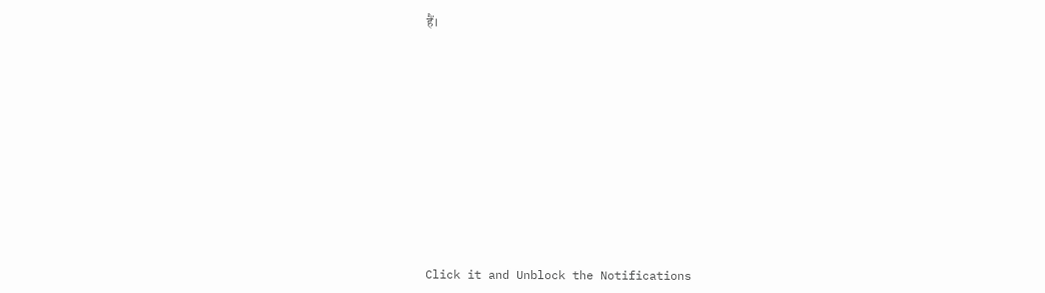हैं।












Click it and Unblock the Notifications